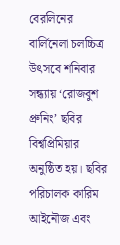বেরলিনের বার্লিনেলা চলচ্চিত্র উৎসবে শনিবার সন্ধ্যায় ‘রোজবুশ প্রুনিং’ ছবির বিশ্বপ্রিমিয়ার অনুষ্ঠিত হয়। ছবির পরিচালক কারিম আইনৌজ এবং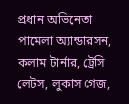প্রধান অভিনেতা পামেলা অ্যান্ডারসন, কলাম টার্নার, ট্রেসি লেটস, লুকাস গেজ,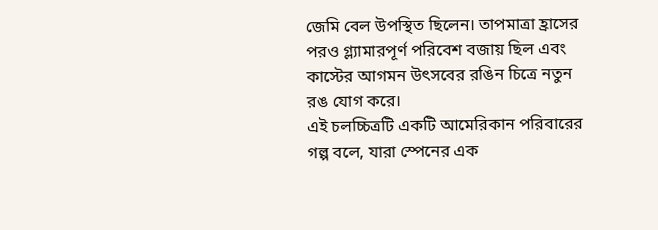জেমি বেল উপস্থিত ছিলেন। তাপমাত্রা হ্রাসের পরও গ্ল্যামারপূর্ণ পরিবেশ বজায় ছিল এবং কাস্টের আগমন উৎসবের রঙিন চিত্রে নতুন রঙ যোগ করে।
এই চলচ্চিত্রটি একটি আমেরিকান পরিবারের গল্প বলে, যারা স্পেনের এক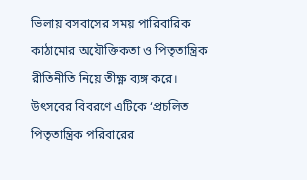ভিলায় বসবাসের সময় পারিবারিক কাঠামোর অযৌক্তিকতা ও পিতৃতান্ত্রিক রীতিনীতি নিয়ে তীক্ষ্ণ ব্যঙ্গ করে। উৎসবের বিবরণে এটিকে ‘প্রচলিত পিতৃতান্ত্রিক পরিবারের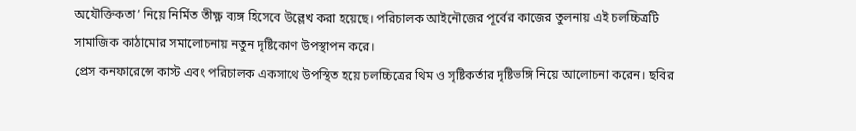অযৌক্তিকতা’ নিয়ে নির্মিত তীক্ষ্ণ ব্যঙ্গ হিসেবে উল্লেখ করা হয়েছে। পরিচালক আইনৌজের পূর্বের কাজের তুলনায় এই চলচ্চিত্রটি সামাজিক কাঠামোর সমালোচনায় নতুন দৃষ্টিকোণ উপস্থাপন করে।
প্রেস কনফারেন্সে কাস্ট এবং পরিচালক একসাথে উপস্থিত হয়ে চলচ্চিত্রের থিম ও সৃষ্টিকর্তার দৃষ্টিভঙ্গি নিয়ে আলোচনা করেন। ছবির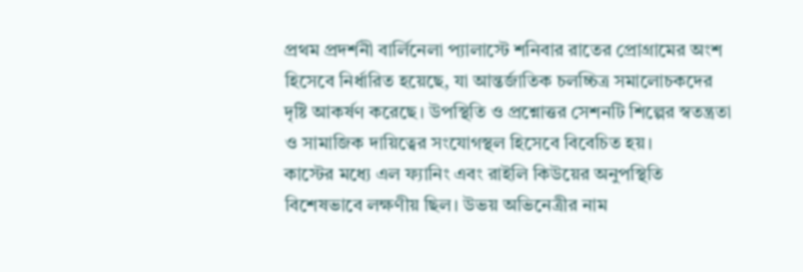প্রথম প্রদর্শনী বার্লিনেলা প্যালাস্টে শনিবার রাতের প্রোগ্রামের অংশ হিসেবে নির্ধারিত হয়েছে, যা আন্তর্জাতিক চলচ্চিত্র সমালোচকদের দৃষ্টি আকর্ষণ করেছে। উপস্থিতি ও প্রশ্নোত্তর সেশনটি শিল্পের স্বতন্ত্রতা ও সামাজিক দায়িত্বের সংযোগস্থল হিসেবে বিবেচিত হয়।
কাস্টের মধ্যে এল ফ্যানিং এবং রাইলি কিউয়ের অনুপস্থিতি বিশেষভাবে লক্ষণীয় ছিল। উভয় অভিনেত্রীর নাম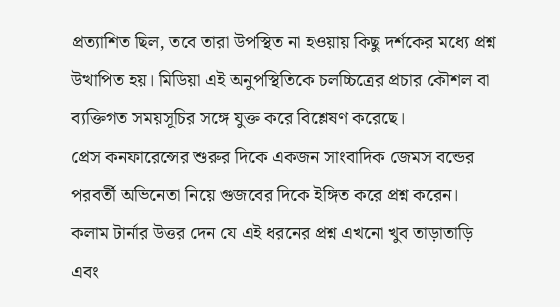প্রত্যাশিত ছিল, তবে তারা উপস্থিত না হওয়ায় কিছু দর্শকের মধ্যে প্রশ্ন উত্থাপিত হয়। মিডিয়া এই অনুপস্থিতিকে চলচ্চিত্রের প্রচার কৌশল বা ব্যক্তিগত সময়সূচির সঙ্গে যুক্ত করে বিশ্লেষণ করেছে।
প্রেস কনফারেন্সের শুরুর দিকে একজন সাংবাদিক জেমস বন্ডের পরবর্তী অভিনেতা নিয়ে গুজবের দিকে ইঙ্গিত করে প্রশ্ন করেন। কলাম টার্নার উত্তর দেন যে এই ধরনের প্রশ্ন এখনো খুব তাড়াতাড়ি এবং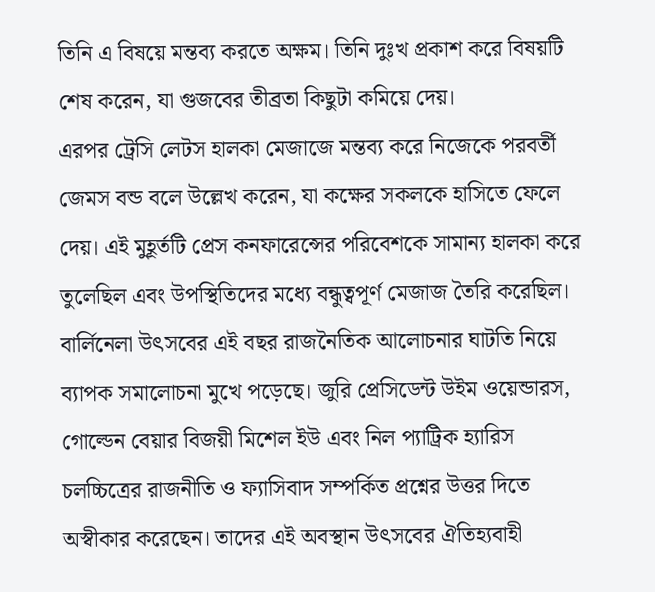তিনি এ বিষয়ে মন্তব্য করতে অক্ষম। তিনি দুঃখ প্রকাশ করে বিষয়টি শেষ করেন, যা গুজবের তীব্রতা কিছুটা কমিয়ে দেয়।
এরপর ট্রেসি লেটস হালকা মেজাজে মন্তব্য করে নিজেকে পরবর্তী জেমস বন্ড বলে উল্লেখ করেন, যা কক্ষের সকলকে হাসিতে ফেলে দেয়। এই মুহূর্তটি প্রেস কনফারেন্সের পরিবেশকে সামান্য হালকা করে তুলেছিল এবং উপস্থিতিদের মধ্যে বন্ধুত্বপূর্ণ মেজাজ তৈরি করেছিল।
বার্লিনেলা উৎসবের এই বছর রাজনৈতিক আলোচনার ঘাটতি নিয়ে ব্যাপক সমালোচনা মুখে পড়েছে। জুরি প্রেসিডেন্ট উইম ওয়েন্ডারস, গোল্ডেন বেয়ার বিজয়ী মিশেল ইউ এবং নিল প্যাট্রিক হ্যারিস চলচ্চিত্রের রাজনীতি ও ফ্যাসিবাদ সম্পর্কিত প্রশ্নের উত্তর দিতে অস্বীকার করেছেন। তাদের এই অবস্থান উৎসবের ঐতিহ্যবাহী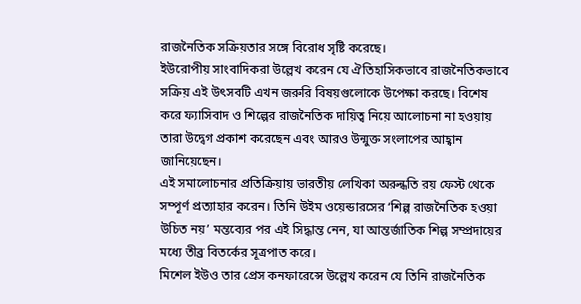রাজনৈতিক সক্রিয়তার সঙ্গে বিরোধ সৃষ্টি করেছে।
ইউরোপীয় সাংবাদিকরা উল্লেখ করেন যে ঐতিহাসিকভাবে রাজনৈতিকভাবে সক্রিয় এই উৎসবটি এখন জরুরি বিষয়গুলোকে উপেক্ষা করছে। বিশেষ করে ফ্যাসিবাদ ও শিল্পের রাজনৈতিক দায়িত্ব নিয়ে আলোচনা না হওয়ায় তারা উদ্বেগ প্রকাশ করেছেন এবং আরও উন্মুক্ত সংলাপের আহ্বান জানিয়েছেন।
এই সমালোচনার প্রতিক্রিয়ায় ভারতীয় লেখিকা অরুন্ধতি রয় ফেস্ট থেকে সম্পূর্ণ প্রত্যাহার করেন। তিনি উইম ওয়েন্ডারসের ‘শিল্প রাজনৈতিক হওয়া উচিত নয়’ মন্তব্যের পর এই সিদ্ধান্ত নেন, যা আন্তর্জাতিক শিল্প সম্প্রদায়ের মধ্যে তীব্র বিতর্কের সূত্রপাত করে।
মিশেল ইউও তার প্রেস কনফারেন্সে উল্লেখ করেন যে তিনি রাজনৈতিক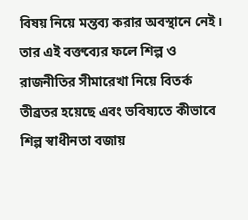বিষয় নিয়ে মন্তব্য করার অবস্থানে নেই। তার এই বক্তব্যের ফলে শিল্প ও রাজনীতির সীমারেখা নিয়ে বিতর্ক তীব্রতর হয়েছে এবং ভবিষ্যতে কীভাবে শিল্প স্বাধীনতা বজায়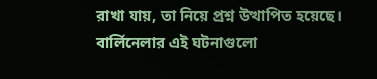রাখা যায়, তা নিয়ে প্রশ্ন উত্থাপিত হয়েছে।
বার্লিনেলার এই ঘটনাগুলো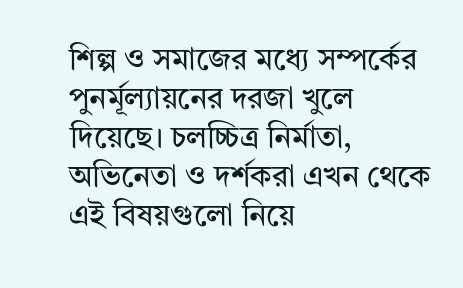শিল্প ও সমাজের মধ্যে সম্পর্কের পুনর্মূল্যায়নের দরজা খুলে দিয়েছে। চলচ্চিত্র নির্মাতা, অভিনেতা ও দর্শকরা এখন থেকে এই বিষয়গুলো নিয়ে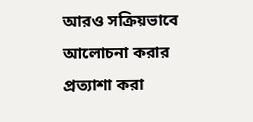আরও সক্রিয়ভাবে আলোচনা করার প্রত্যাশা করা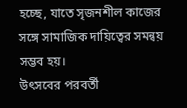হচ্ছে, যাতে সৃজনশীল কাজের সঙ্গে সামাজিক দায়িত্বের সমন্বয় সম্ভব হয়।
উৎসবের পরবর্তী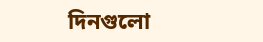দিনগুলো